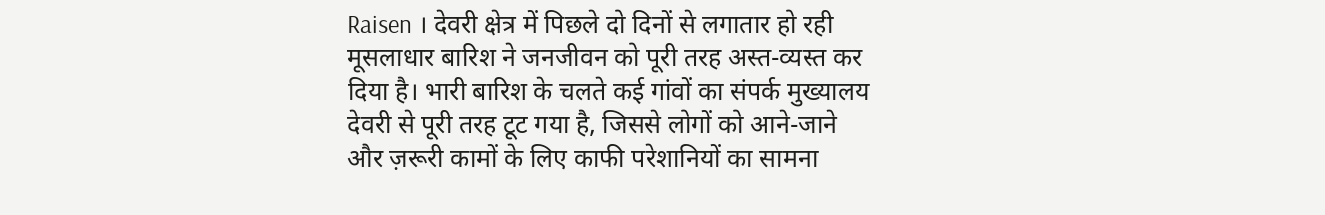Raisen । देवरी क्षेत्र में पिछले दो दिनों से लगातार हो रही मूसलाधार बारिश ने जनजीवन को पूरी तरह अस्त-व्यस्त कर दिया है। भारी बारिश के चलते कई गांवों का संपर्क मुख्यालय देवरी से पूरी तरह टूट गया है, जिससे लोगों को आने-जाने और ज़रूरी कामों के लिए काफी परेशानियों का सामना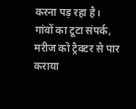करना पड़ रहा है।
गांवों का टूटा संपर्क, मरीज को ट्रैक्टर से पार कराया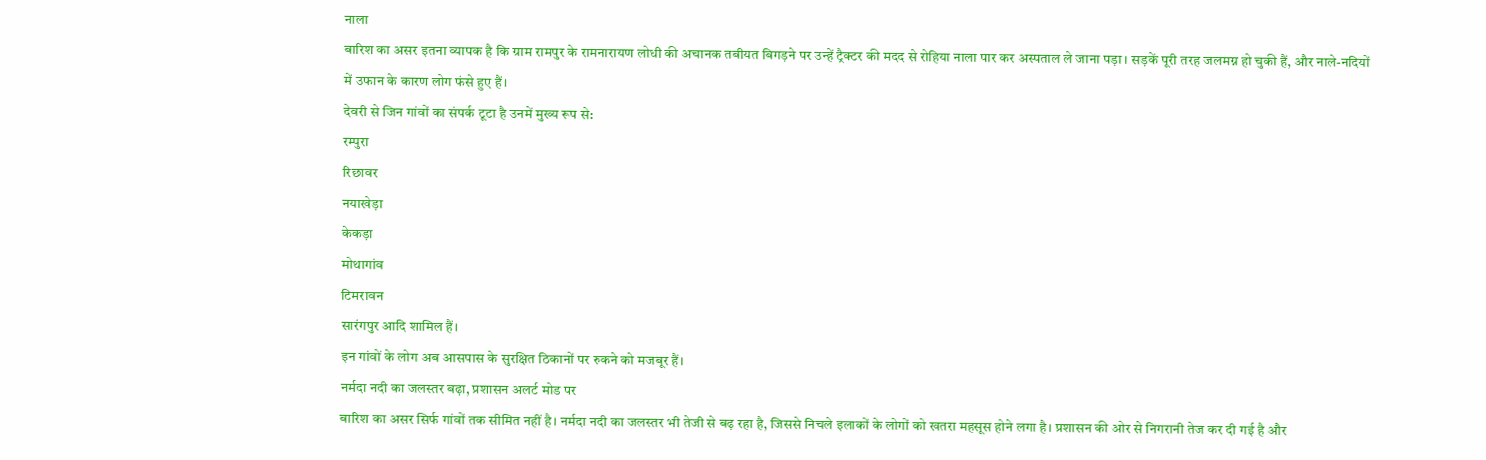नाला
बारिश का असर इतना व्यापक है कि ग्राम रामपुर के रामनारायण लोधी की अचानक तबीयत बिगड़ने पर उन्हें ट्रैक्टर की मदद से रोहिया नाला पार कर अस्पताल ले जाना पड़ा। सड़कें पूरी तरह जलमग्न हो चुकी हैं, और नाले-नदियों में उफान के कारण लोग फंसे हुए हैं।
देवरी से जिन गांवों का संपर्क टूटा है उनमें मुख्य रूप से:
रम्पुरा
रिछावर
नयाखेड़ा
केकड़ा
मोथागांव
टिमरावन
सारंगपुर आदि शामिल हैं।
इन गांवों के लोग अब आसपास के सुरक्षित ठिकानों पर रुकने को मजबूर हैं।
नर्मदा नदी का जलस्तर बढ़ा, प्रशासन अलर्ट मोड पर
बारिश का असर सिर्फ गांवों तक सीमित नहीं है। नर्मदा नदी का जलस्तर भी तेजी से बढ़ रहा है, जिससे निचले इलाकों के लोगों को खतरा महसूस होने लगा है। प्रशासन की ओर से निगरानी तेज कर दी गई है और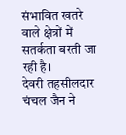संभावित खतरे वाले क्षेत्रों में सतर्कता बरती जा रही है।
देवरी तहसीलदार चंचल जैन ने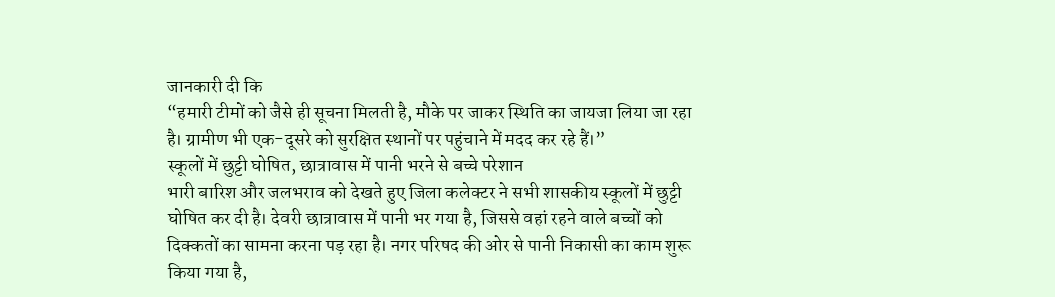जानकारी दी कि
“हमारी टीमों को जैसे ही सूचना मिलती है, मौके पर जाकर स्थिति का जायजा लिया जा रहा है। ग्रामीण भी एक-दूसरे को सुरक्षित स्थानों पर पहुंचाने में मदद कर रहे हैं।”
स्कूलों में छुट्टी घोषित, छात्रावास में पानी भरने से बच्चे परेशान
भारी बारिश और जलभराव को देखते हुए जिला कलेक्टर ने सभी शासकीय स्कूलों में छुट्टी घोषित कर दी है। देवरी छात्रावास में पानी भर गया है, जिससे वहां रहने वाले बच्चों को दिक्कतों का सामना करना पड़ रहा है। नगर परिषद की ओर से पानी निकासी का काम शुरू किया गया है,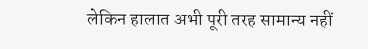लेकिन हालात अभी पूरी तरह सामान्य नहीं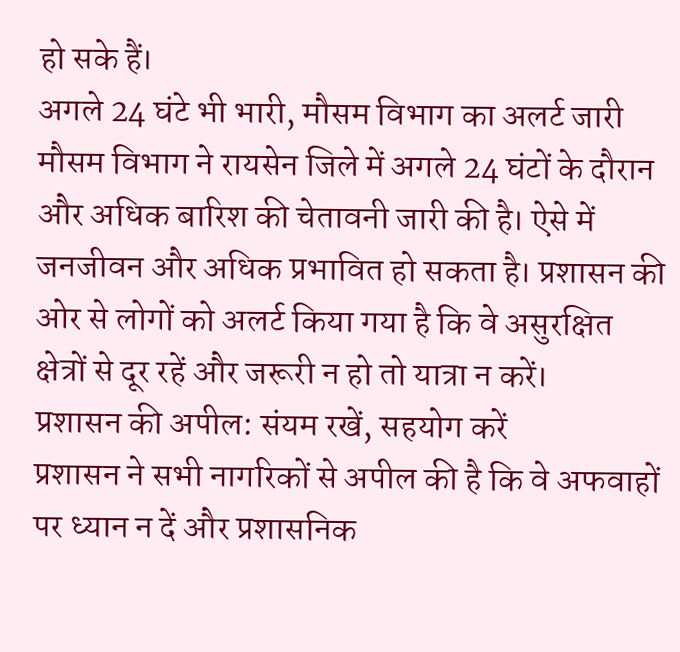हो सके हैं।
अगले 24 घंटे भी भारी, मौसम विभाग का अलर्ट जारी
मौसम विभाग ने रायसेन जिले में अगले 24 घंटों के दौरान और अधिक बारिश की चेतावनी जारी की है। ऐसे में जनजीवन और अधिक प्रभावित हो सकता है। प्रशासन की ओर से लोगों को अलर्ट किया गया है कि वे असुरक्षित क्षेत्रों से दूर रहें और जरूरी न हो तो यात्रा न करें।
प्रशासन की अपील: संयम रखें, सहयोग करें
प्रशासन ने सभी नागरिकों से अपील की है कि वे अफवाहों पर ध्यान न दें और प्रशासनिक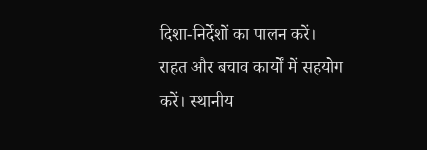दिशा-निर्देशों का पालन करें। राहत और बचाव कार्यों में सहयोग करें। स्थानीय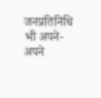जनप्रतिनिधि भी अपने-अपने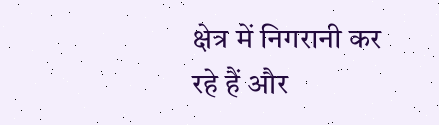क्षेत्र में निगरानी कर रहे हैं और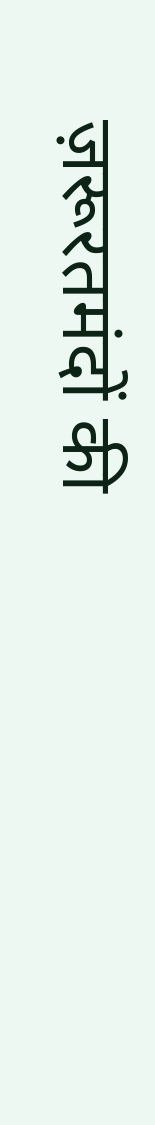ज़रूरतमंदों की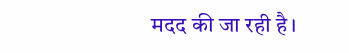मदद की जा रही है।